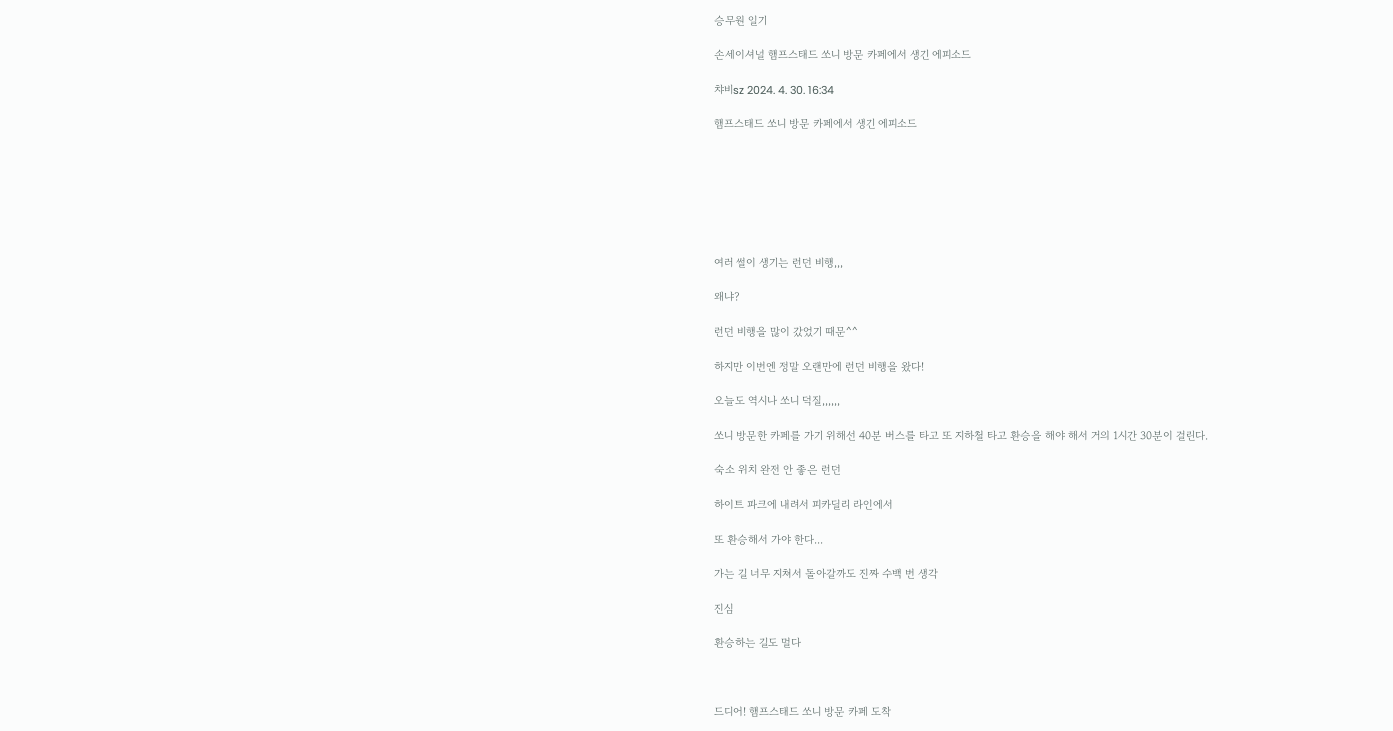승무원 일기

손세이셔널 햄프스태드 쏘니 방문 카페에서 생긴 에피소드

챠비sz 2024. 4. 30. 16:34

햄프스태드 쏘니 방문 카페에서 생긴 에피소드







여러 썰이 생기는 런던 비행,,,

왜냐?

런던 비행을 많이 갔었기 때문^^

하지만 이번엔 정말 오랜만에 런던 비행을 왔다!

오늘도 역시나 쏘니 덕질,,,,,,

쏘니 방문한 카페를 가기 위해선 40분 버스를 타고 또 지하철 타고 환승을 해야 해서 거의 1시간 30분이 걸린다.

숙소 위치 완전 안 좋은 런던

하이트 파크에 내려서 피카딜리 라인에서

또 환승해서 가야 한다...

가는 길 너무 지쳐서 돌아갈까도 진짜 수백 번 생각

진심

환승하는 길도 멀다



드디어! 햄프스태드 쏘니 방문 카페 도착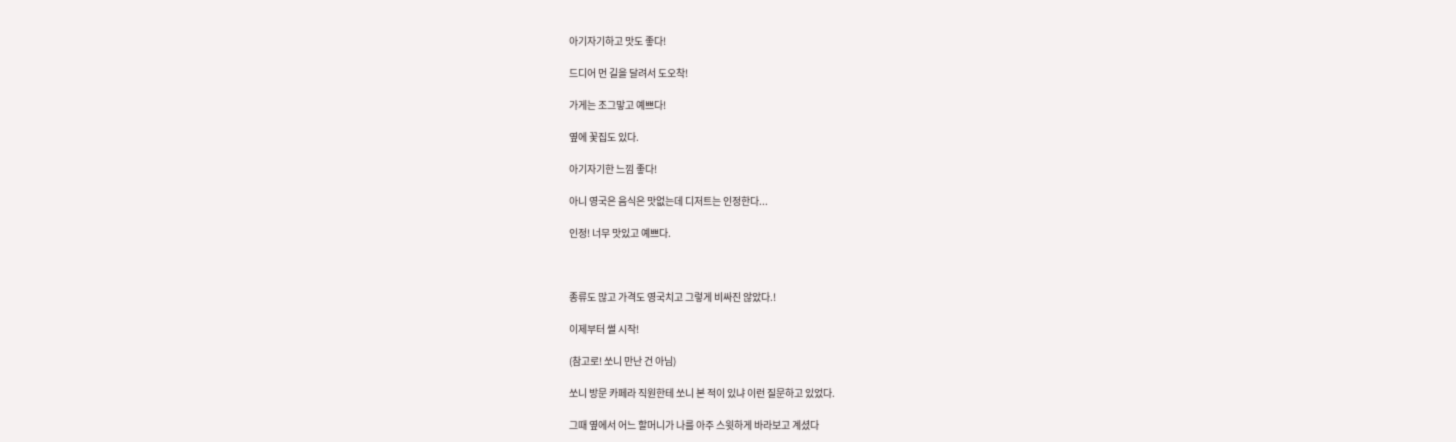아기자기하고 맛도 좋다!

드디어 먼 길을 달려서 도오착!

가게는 조그맣고 예쁘다!

옆에 꽃집도 있다.

아기자기한 느낌 좋다!

아니 영국은 음식은 맛없는데 디저트는 인정한다...

인정! 너무 맛있고 예쁘다.



종류도 많고 가격도 영국치고 그렇게 비싸진 않았다.!

이제부터 썰 시작!

(참고로! 쏘니 만난 건 아님)

쏘니 방문 카페라 직원한테 쏘니 본 적이 있냐 이런 질문하고 있었다.

그때 옆에서 어느 할머니가 나를 아주 스윗하게 바라보고 계셨다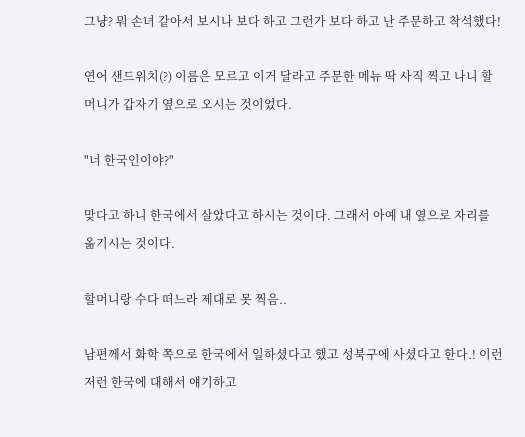그냥? 뭐 손녀 같아서 보시나 보다 하고 그런가 보다 하고 난 주문하고 착석했다!

연어 샌드위치(?) 이름은 모르고 이거 달라고 주문한 메뉴 딱 사직 찍고 나니 할머니가 갑자기 옆으로 오시는 것이었다.

"너 한국인이야?"

맞다고 하니 한국에서 살았다고 하시는 것이다. 그래서 아예 내 옆으로 자리를 옮기시는 것이다.

할머니랑 수다 떠느라 제대로 못 찍음..

남편께서 화학 쪽으로 한국에서 일하셨다고 했고 성북구에 사셨다고 한다.! 이런저런 한국에 대해서 얘기하고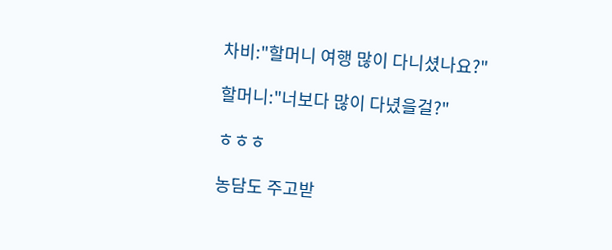차비:"할머니 여행 많이 다니셨나요?"

할머니:"너보다 많이 다녔을걸?"

ㅎㅎㅎ

농담도 주고받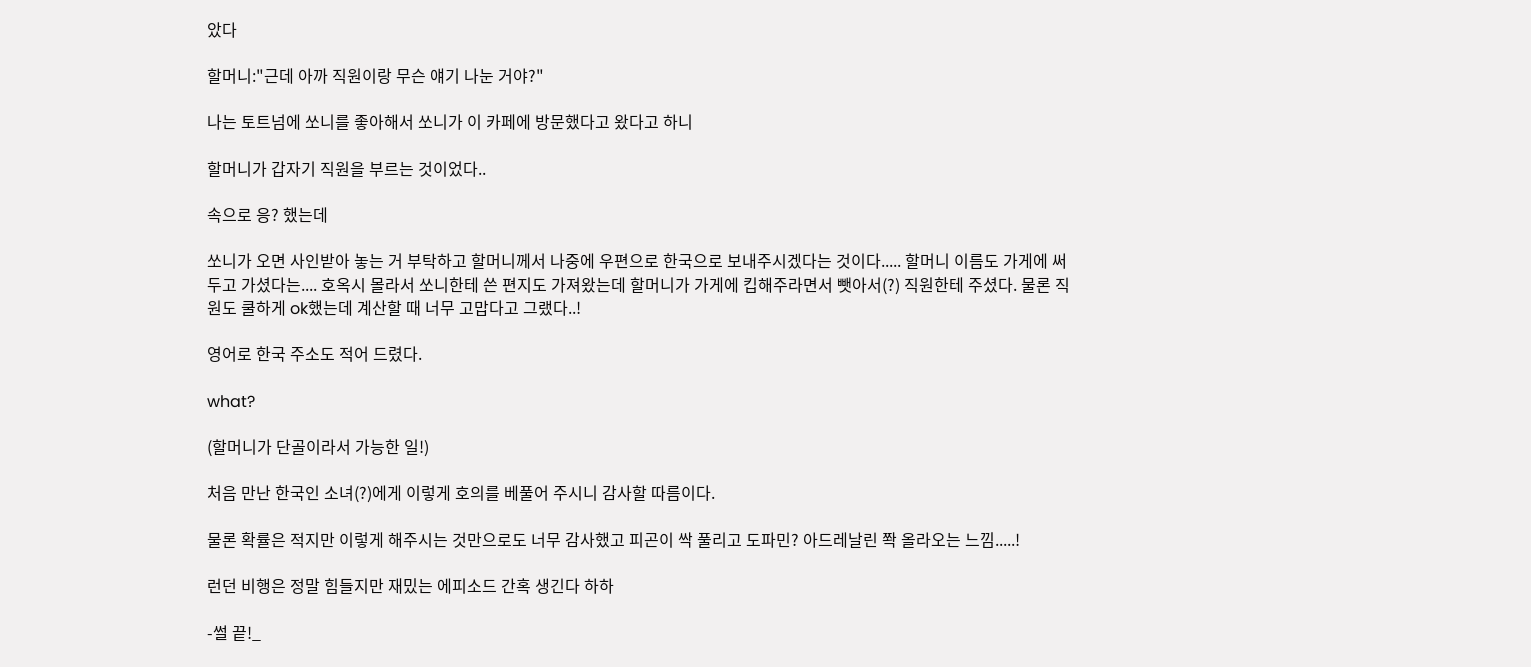았다

할머니:"근데 아까 직원이랑 무슨 얘기 나눈 거야?"

나는 토트넘에 쏘니를 좋아해서 쏘니가 이 카페에 방문했다고 왔다고 하니

할머니가 갑자기 직원을 부르는 것이었다..

속으로 응? 했는데

쏘니가 오면 사인받아 놓는 거 부탁하고 할머니께서 나중에 우편으로 한국으로 보내주시겠다는 것이다..... 할머니 이름도 가게에 써두고 가셨다는.... 호옥시 몰라서 쏘니한테 쓴 편지도 가져왔는데 할머니가 가게에 킵해주라면서 뺏아서(?) 직원한테 주셨다. 물론 직원도 쿨하게 ok했는데 계산할 때 너무 고맙다고 그랬다..!

영어로 한국 주소도 적어 드렸다.

what?

(할머니가 단골이라서 가능한 일!)

처음 만난 한국인 소녀(?)에게 이렇게 호의를 베풀어 주시니 감사할 따름이다.

물론 확률은 적지만 이렇게 해주시는 것만으로도 너무 감사했고 피곤이 싹 풀리고 도파민? 아드레날린 쫙 올라오는 느낌.....!

런던 비행은 정말 힘들지만 재밌는 에피소드 간혹 생긴다 하하

-썰 끝!_